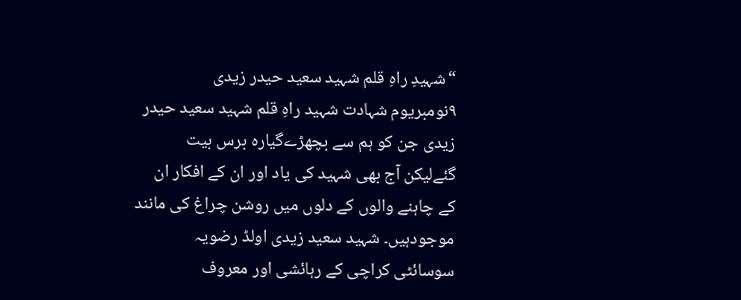“شہیدِ راہِ قلم شہید سعید حیدر زیدی
۹نومبریوم شہادت شہید راہِ قلم شہید سعید حیدر زیدی جن کو ہم سے بچھڑےگیارہ برس بیت گئےلیکن آج بھی شہید کی یاد اور ان کے افکار ان کے چاہنے والوں کے دلوں میں روشن چراغ کی مانند موجودہیں۔ شہید سعید زیدی اولڈ رضویہ سوسائٹی کراچی کے رہائشی اور معروف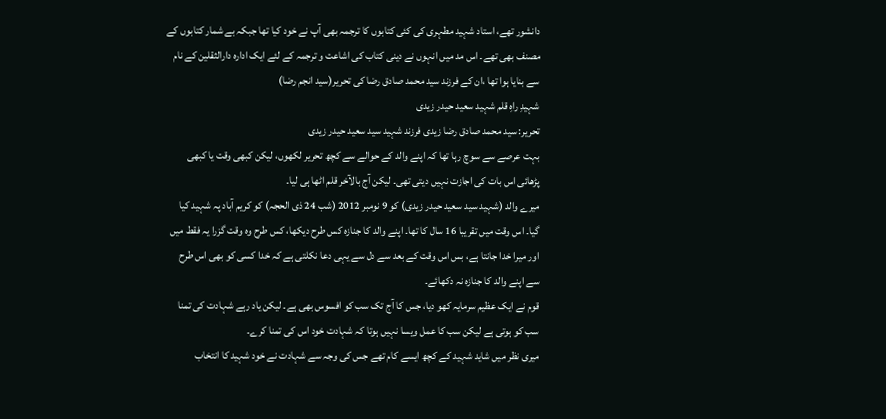دانشور تھے، استاد شہید مطہری کی کئی کتابوں کا ترجمہ بھی آپ نے خود کیا تھا جبکہ بے شمار کتابوں کے مصنف بھی تھے۔ اس مد میں انہوں نے دینی کتاب کی اشاعت و ترجمہ کے لئے ایک ادارہ دارالثقلین کے نام سے بنایا ہوا تھا ،ان کے فرزند سید محمد صادق رضا کی تحریر(سید انجم رضا)
شہیدِ راہِ قلم شہید سعید حیدر زیدی
تحریر: سید محمد صادق رضا زیدی فرزند شہید سید سعید حیدر زیدی
بہت عرصے سے سوچ رہا تھا کہ اپنے والد کے حوالے سے کچھ تحریر لکھوں، لیکن کبھی وقت یا کبھی پڑھائی اس بات کی اجازت نہیں دیتی تھی۔ لیکن آج بالآخر قلم اٹھا ہی لیا۔
میرے والد (شہید سید سعید حیدر زیدی) کو 9 نومبر 2012 (شب 24 ذی الحجہ) کو کریم آباد پہ شہید کیا گیا۔ اس وقت میں تقریبا 16 سال کا تھا۔ اپنے والد کا جنازہ کس طرح دیکھا، کس طرح وہ وقت گزرا یہ فقط میں اور میرا خدا جانتا ہے، بس اس وقت کے بعد سے دل سے یہی دعا نکلتی ہے کہ خدا کسی کو بھی اس طرح سے اپنے والد کا جنازہ نہ دکھائے۔
قوم نے ایک عظیم سرمایہ کھو دیا، جس کا آج تک سب کو افسوس بھی ہے۔ لیکن یاد رہے شہادت کی تمنا سب کو ہوتی ہے لیکن سب کا عمل ویسا نہیں ہوتا کہ شہادت خود اس کی تمنا کرے۔
میری نظر میں شاید شہید کے کچھ ایسے کام تھے جس کی وجہ سے شہادت نے خود شہید کا انتخاب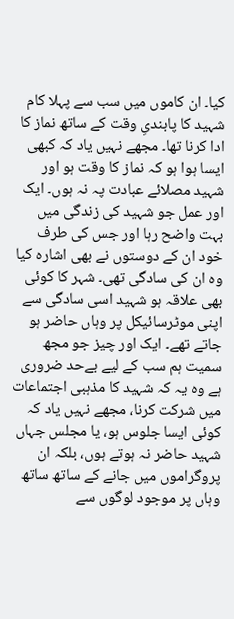کیا۔ ان کاموں میں سب سے پہلا کام شہید کا پابندیِ وقت کے ساتھ نماز کا ادا کرنا تھا۔ مجھے نہیں یاد کہ کبھی ایسا ہوا ہو کہ نماز کا وقت ہو اور شہید مصلائے عبادت پہ نہ ہوں۔ ایک اور عمل جو شہید کی زندگی میں بہت واضح رہا اور جس کی طرف خود ان کے دوستوں نے بھی اشارہ کیا وہ ان کی سادگی تھی۔ شہر کا کوئی بھی علاقہ ہو شہید اسی سادگی سے اپنی موٹرسائیکل پر وہاں حاضر ہو جاتے تھے۔ ایک اور چیز جو مجھ سمیت ہم سب کے لیے بےحد ضروری ہے وہ یہ کہ شہید کا مذہبی اجتماعات میں شرکت کرنا، مجھے نہیں یاد کہ کوئی ایسا جلوس ہو، یا مجلس جہاں شہید حاضر نہ ہوتے ہوں، بلکہ ان پروگراموں میں جانے کے ساتھ ساتھ وہاں پر موجود لوگوں سے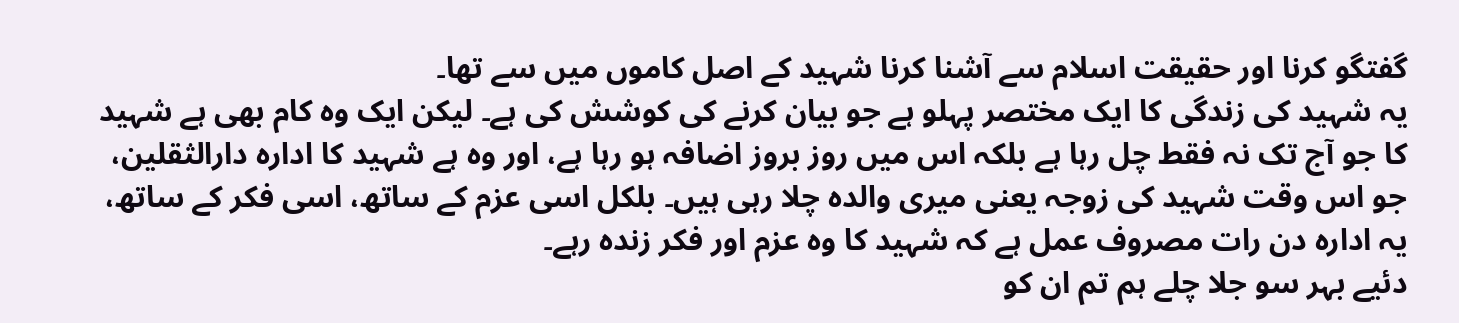گفتگو کرنا اور حقیقت اسلام سے آشنا کرنا شہید کے اصل کاموں میں سے تھا۔
یہ شہید کی زندگی کا ایک مختصر پہلو ہے جو بیان کرنے کی کوشش کی ہے۔ لیکن ایک وہ کام بھی ہے شہید کا جو آج تک نہ فقط چل رہا ہے بلکہ اس میں روز بروز اضافہ ہو رہا ہے، اور وہ ہے شہید کا ادارہ دارالثقلین، جو اس وقت شہید کی زوجہ یعنی میری والدہ چلا رہی ہیں۔ بلکل اسی عزم کے ساتھ، اسی فکر کے ساتھ، یہ ادارہ دن رات مصروف عمل ہے کہ شہید کا وہ عزم اور فکر زندہ رہے۔
دئیے بہر سو جلا چلے ہم تم ان کو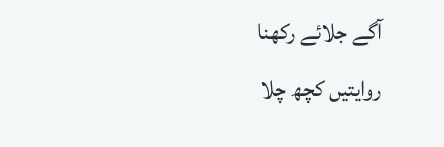آگے جلائے رکھنا
روایتیں کچھ چلا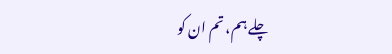چلے ہم، تم ان کو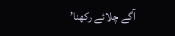آگے چلائے رکھنا’